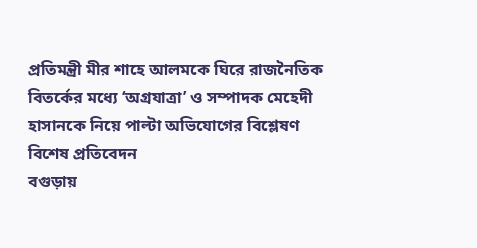প্রতিমন্ত্রী মীর শাহে আলমকে ঘিরে রাজনৈতিক বিতর্কের মধ্যে ‘অগ্রযাত্রা’ ও সম্পাদক মেহেদী হাসানকে নিয়ে পাল্টা অভিযোগের বিশ্লেষণ
বিশেষ প্রতিবেদন
বগুড়ায়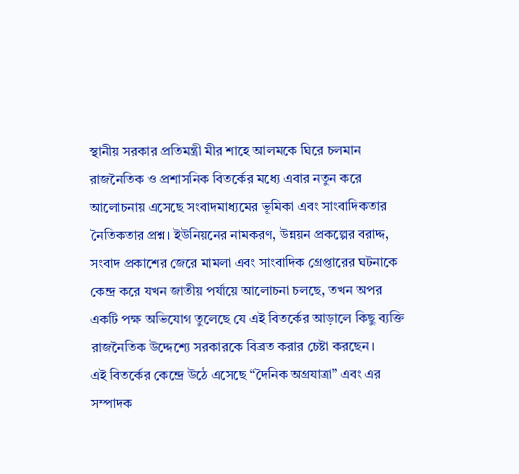স্থানীয় সরকার প্রতিমন্ত্রী মীর শাহে আলমকে ঘিরে চলমান রাজনৈতিক ও প্রশাসনিক বিতর্কের মধ্যে এবার নতুন করে আলোচনায় এসেছে সংবাদমাধ্যমের ভূমিকা এবং সাংবাদিকতার নৈতিকতার প্রশ্ন। ইউনিয়নের নামকরণ, উন্নয়ন প্রকল্পের বরাদ্দ, সংবাদ প্রকাশের জেরে মামলা এবং সাংবাদিক গ্রেপ্তারের ঘটনাকে কেন্দ্র করে যখন জাতীয় পর্যায়ে আলোচনা চলছে, তখন অপর একটি পক্ষ অভিযোগ তুলেছে যে এই বিতর্কের আড়ালে কিছু ব্যক্তি রাজনৈতিক উদ্দেশ্যে সরকারকে বিব্রত করার চেষ্টা করছেন।
এই বিতর্কের কেন্দ্রে উঠে এসেছে “দৈনিক অগ্রযাত্রা” এবং এর সম্পাদক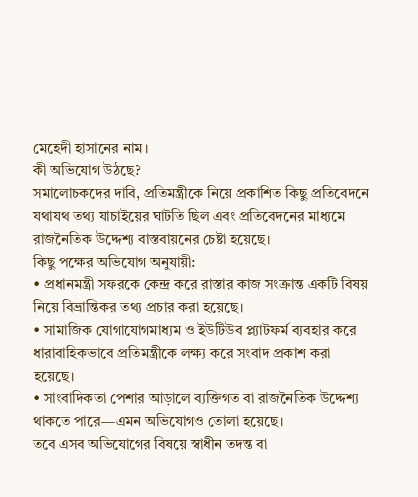মেহেদী হাসানের নাম।
কী অভিযোগ উঠছে?
সমালোচকদের দাবি, প্রতিমন্ত্রীকে নিয়ে প্রকাশিত কিছু প্রতিবেদনে যথাযথ তথ্য যাচাইয়ের ঘাটতি ছিল এবং প্রতিবেদনের মাধ্যমে রাজনৈতিক উদ্দেশ্য বাস্তবায়নের চেষ্টা হয়েছে।
কিছু পক্ষের অভিযোগ অনুযায়ী:
• প্রধানমন্ত্রী সফরকে কেন্দ্র করে রাস্তার কাজ সংক্রান্ত একটি বিষয় নিয়ে বিভ্রান্তিকর তথ্য প্রচার করা হয়েছে।
• সামাজিক যোগাযোগমাধ্যম ও ইউটিউব প্ল্যাটফর্ম ব্যবহার করে ধারাবাহিকভাবে প্রতিমন্ত্রীকে লক্ষ্য করে সংবাদ প্রকাশ করা হয়েছে।
• সাংবাদিকতা পেশার আড়ালে ব্যক্তিগত বা রাজনৈতিক উদ্দেশ্য থাকতে পারে—এমন অভিযোগও তোলা হয়েছে।
তবে এসব অভিযোগের বিষয়ে স্বাধীন তদন্ত বা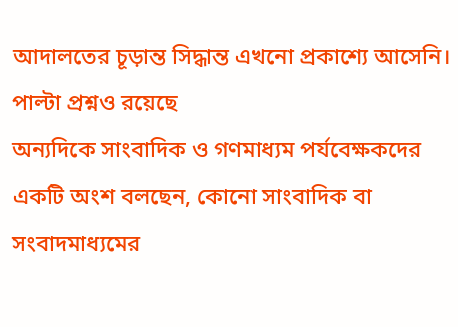আদালতের চূড়ান্ত সিদ্ধান্ত এখনো প্রকাশ্যে আসেনি।
পাল্টা প্রশ্নও রয়েছে
অন্যদিকে সাংবাদিক ও গণমাধ্যম পর্যবেক্ষকদের একটি অংশ বলছেন, কোনো সাংবাদিক বা সংবাদমাধ্যমের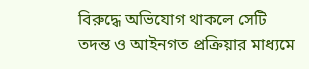বিরুদ্ধে অভিযোগ থাকলে সেটি তদন্ত ও আইনগত প্রক্রিয়ার মাধ্যমে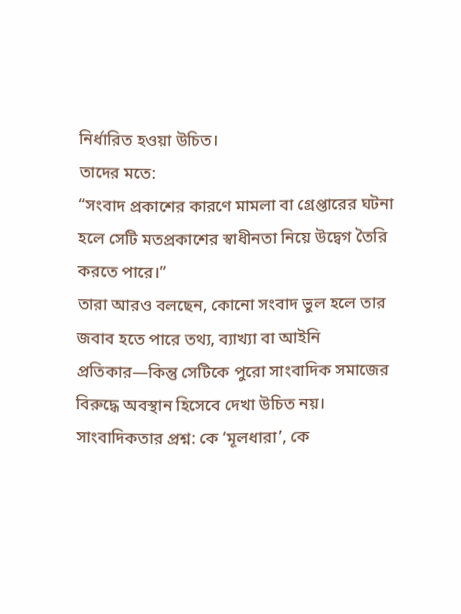নির্ধারিত হওয়া উচিত।
তাদের মতে:
“সংবাদ প্রকাশের কারণে মামলা বা গ্রেপ্তারের ঘটনা হলে সেটি মতপ্রকাশের স্বাধীনতা নিয়ে উদ্বেগ তৈরি করতে পারে।”
তারা আরও বলছেন, কোনো সংবাদ ভুল হলে তার জবাব হতে পারে তথ্য, ব্যাখ্যা বা আইনি প্রতিকার—কিন্তু সেটিকে পুরো সাংবাদিক সমাজের বিরুদ্ধে অবস্থান হিসেবে দেখা উচিত নয়।
সাংবাদিকতার প্রশ্ন: কে ‘মূলধারা’, কে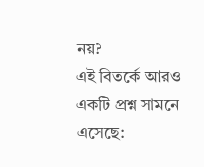নয়?
এই বিতর্কে আরও একটি প্রশ্ন সামনে এসেছে: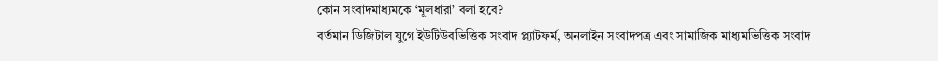কোন সংবাদমাধ্যমকে ‘মূলধারা’ বলা হবে?
বর্তমান ডিজিটাল যুগে ইউটিউবভিত্তিক সংবাদ প্ল্যাটফর্ম, অনলাইন সংবাদপত্র এবং সামাজিক মাধ্যমভিত্তিক সংবাদ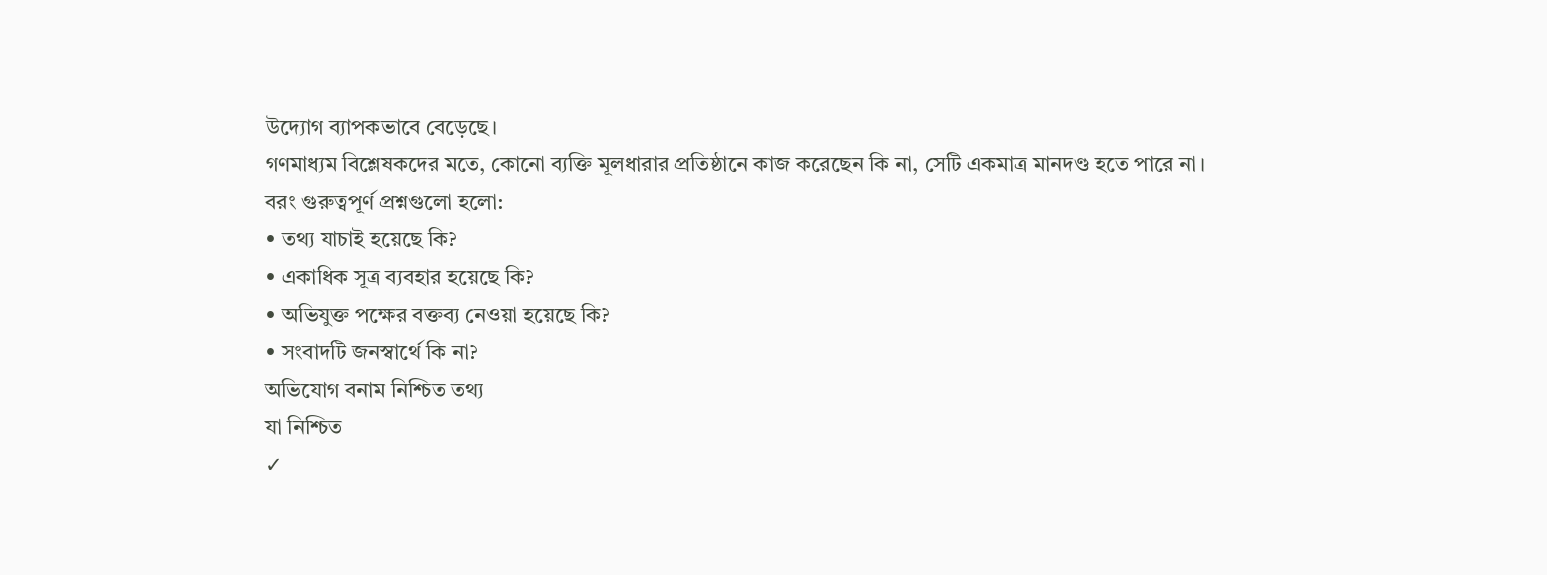উদ্যোগ ব্যাপকভাবে বেড়েছে।
গণমাধ্যম বিশ্লেষকদের মতে, কোনো ব্যক্তি মূলধারার প্রতিষ্ঠানে কাজ করেছেন কি না, সেটি একমাত্র মানদণ্ড হতে পারে না।
বরং গুরুত্বপূর্ণ প্রশ্নগুলো হলো:
• তথ্য যাচাই হয়েছে কি?
• একাধিক সূত্র ব্যবহার হয়েছে কি?
• অভিযুক্ত পক্ষের বক্তব্য নেওয়া হয়েছে কি?
• সংবাদটি জনস্বার্থে কি না?
অভিযোগ বনাম নিশ্চিত তথ্য
যা নিশ্চিত
✓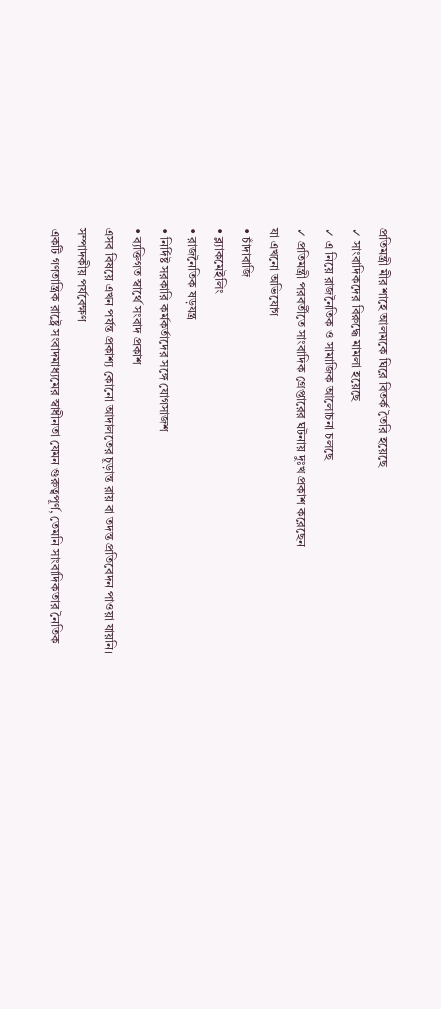প্রতিমন্ত্রী মীর শাহে আলমকে ঘিরে বিতর্ক তৈরি হয়েছে
✓ সাংবাদিকদের বিরুদ্ধে মামলা হয়েছে
✓ এ নিয়ে রাজনৈতিক ও সামাজিক আলোচনা চলছে
✓ প্রতিমন্ত্রী পরবর্তীতে সাংবাদিক গ্রেপ্তারের ঘটনায় দুঃখ প্রকাশ করেছেন
যা এখনো অভিযোগ
• চাঁদাবাজি
• ব্ল্যাকমেইলিং
• রাজনৈতিক ষড়যন্ত্র
• নির্দিষ্ট সরকারি কর্মকর্তাদের সঙ্গে যোগসাজশ
• ব্যক্তিগত স্বার্থে সংবাদ প্রকাশ
এসব বিষয়ে এখন পর্যন্ত প্রকাশ্য কোনো আদালতের চূড়ান্ত রায় বা তদন্ত প্রতিবেদন পাওয়া যায়নি।
সম্পাদকীয় পর্যবেক্ষণ
একটি গণতান্ত্রিক রাষ্ট্রে সংবাদমাধ্যমের স্বাধীনতা যেমন গুরুত্বপূর্ণ, তেমনি সাংবাদিকতার নৈতিক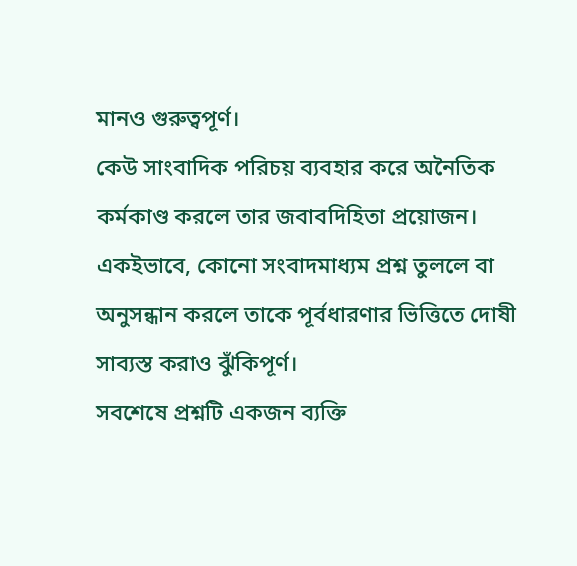মানও গুরুত্বপূর্ণ।
কেউ সাংবাদিক পরিচয় ব্যবহার করে অনৈতিক কর্মকাণ্ড করলে তার জবাবদিহিতা প্রয়োজন। একইভাবে, কোনো সংবাদমাধ্যম প্রশ্ন তুললে বা অনুসন্ধান করলে তাকে পূর্বধারণার ভিত্তিতে দোষী সাব্যস্ত করাও ঝুঁকিপূর্ণ।
সবশেষে প্রশ্নটি একজন ব্যক্তি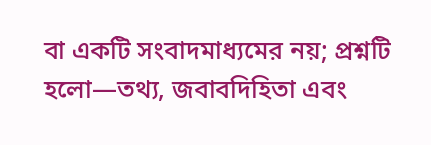বা একটি সংবাদমাধ্যমের নয়; প্রশ্নটি হলো—তথ্য, জবাবদিহিতা এবং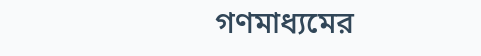গণমাধ্যমের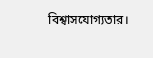বিশ্বাসযোগ্যতার।